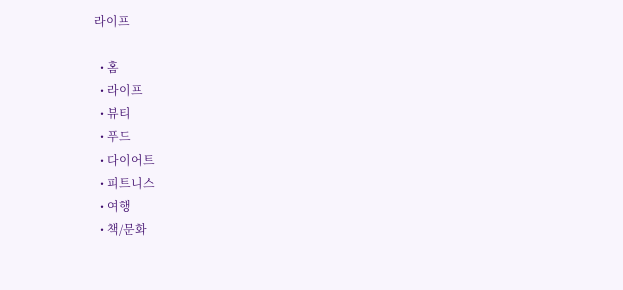라이프

  • 홈
  • 라이프
  • 뷰티
  • 푸드
  • 다이어트
  • 피트니스
  • 여행
  • 책/문화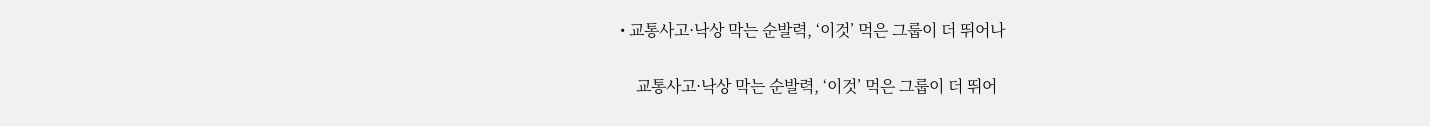• 교통사고·낙상 막는 순발력, ‘이것’ 먹은 그룹이 더 뛰어나

    교통사고·낙상 막는 순발력, ‘이것’ 먹은 그룹이 더 뛰어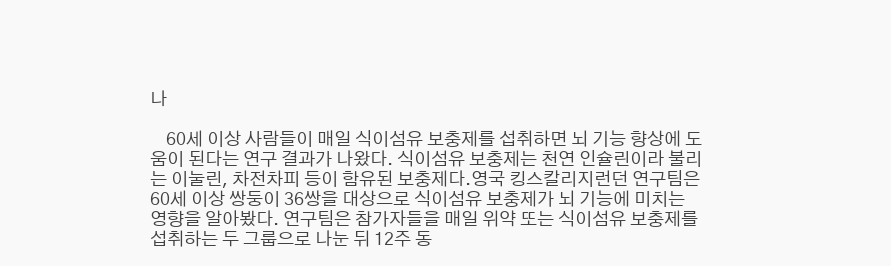나

    60세 이상 사람들이 매일 식이섬유 보충제를 섭취하면 뇌 기능 향상에 도움이 된다는 연구 결과가 나왔다. 식이섬유 보충제는 천연 인슐린이라 불리는 이눌린, 차전차피 등이 함유된 보충제다.영국 킹스칼리지런던 연구팀은 60세 이상 쌍둥이 36쌍을 대상으로 식이섬유 보충제가 뇌 기능에 미치는 영향을 알아봤다. 연구팀은 참가자들을 매일 위약 또는 식이섬유 보충제를 섭취하는 두 그룹으로 나눈 뒤 12주 동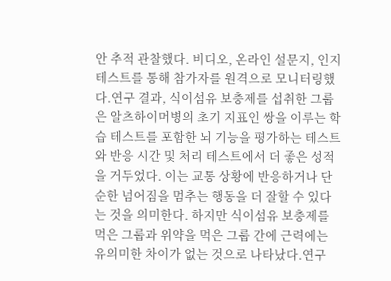안 추적 관찰했다. 비디오, 온라인 설문지, 인지 테스트를 통해 참가자를 원격으로 모니터링했다.연구 결과, 식이섬유 보충제를 섭취한 그룹은 알츠하이머병의 초기 지표인 쌍을 이루는 학습 테스트를 포함한 뇌 기능을 평가하는 테스트와 반응 시간 및 처리 테스트에서 더 좋은 성적을 거두었다. 이는 교통 상황에 반응하거나 단순한 넘어짐을 멈추는 행동을 더 잘할 수 있다는 것을 의미한다. 하지만 식이섬유 보충제를 먹은 그룹과 위약을 먹은 그룹 간에 근력에는 유의미한 차이가 없는 것으로 나타났다.연구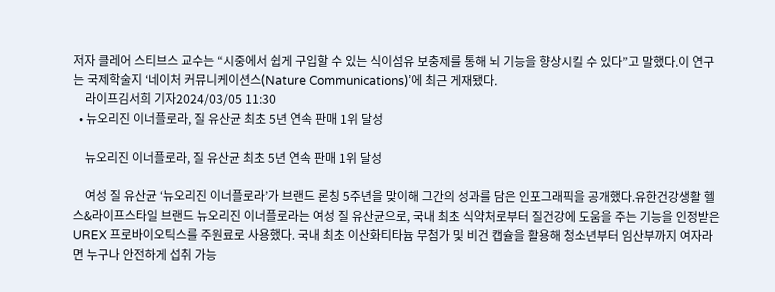저자 클레어 스티브스 교수는 “시중에서 쉽게 구입할 수 있는 식이섬유 보충제를 통해 뇌 기능을 향상시킬 수 있다”고 말했다.이 연구는 국제학술지 ‘네이처 커뮤니케이션스(Nature Communications)’에 최근 게재됐다.
    라이프김서희 기자2024/03/05 11:30
  • 뉴오리진 이너플로라, 질 유산균 최초 5년 연속 판매 1위 달성

    뉴오리진 이너플로라, 질 유산균 최초 5년 연속 판매 1위 달성

    여성 질 유산균 ‘뉴오리진 이너플로라’가 브랜드 론칭 5주년을 맞이해 그간의 성과를 담은 인포그래픽을 공개했다.유한건강생활 헬스&라이프스타일 브랜드 뉴오리진 이너플로라는 여성 질 유산균으로, 국내 최초 식약처로부터 질건강에 도움을 주는 기능을 인정받은 UREX 프로바이오틱스를 주원료로 사용했다. 국내 최초 이산화티타늄 무첨가 및 비건 캡슐을 활용해 청소년부터 임산부까지 여자라면 누구나 안전하게 섭취 가능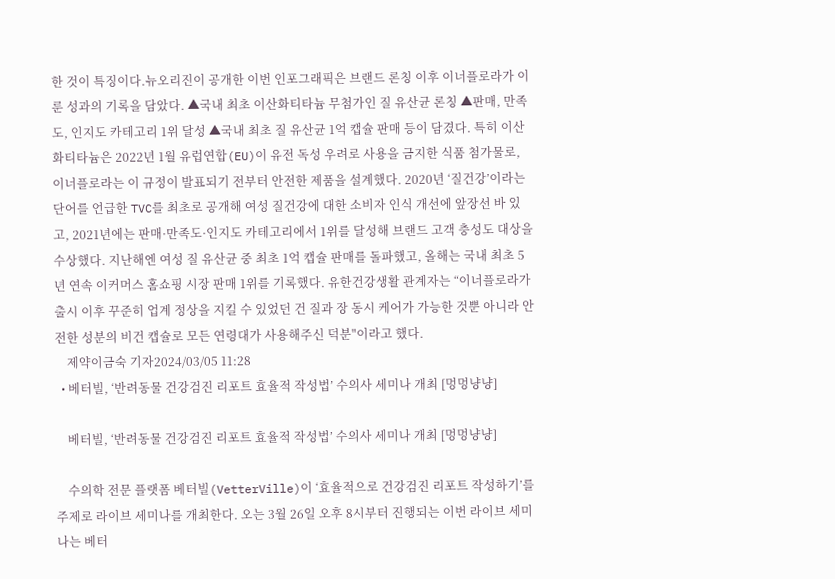한 것이 특징이다.뉴오리진이 공개한 이번 인포그래픽은 브랜드 론칭 이후 이너플로라가 이룬 성과의 기록을 담았다. ▲국내 최초 이산화티타늄 무첨가인 질 유산균 론칭 ▲판매, 만족도, 인지도 카테고리 1위 달성 ▲국내 최초 질 유산균 1억 캡슐 판매 등이 담겼다. 특히 이산화티타늄은 2022년 1월 유럽연합(EU)이 유전 독성 우려로 사용을 금지한 식품 첨가물로, 이너플로라는 이 규정이 발표되기 전부터 안전한 제품을 설계했다. 2020년 ‘질건강’이라는 단어를 언급한 TVC를 최초로 공개해 여성 질건강에 대한 소비자 인식 개선에 앞장선 바 있고, 2021년에는 판매·만족도·인지도 카테고리에서 1위를 달성해 브랜드 고객 충성도 대상을 수상했다. 지난해엔 여성 질 유산균 중 최초 1억 캡슐 판매를 돌파했고, 올해는 국내 최초 5년 연속 이커머스 홈쇼핑 시장 판매 1위를 기록했다. 유한건강생활 관계자는 “이너플로라가 출시 이후 꾸준히 업계 정상을 지킬 수 있었던 건 질과 장 동시 케어가 가능한 것뿐 아니라 안전한 성분의 비건 캡슐로 모든 연령대가 사용해주신 덕분"이라고 했다.
    제약이금숙 기자2024/03/05 11:28
  • 베터빌, ‘반려동물 건강검진 리포트 효율적 작성법’ 수의사 세미나 개최 [멍멍냥냥]

    베터빌, ‘반려동물 건강검진 리포트 효율적 작성법’ 수의사 세미나 개최 [멍멍냥냥]

    수의학 전문 플랫폼 베터빌(VetterVille)이 ‘효율적으로 건강검진 리포트 작성하기’를 주제로 라이브 세미나를 개최한다. 오는 3월 26일 오후 8시부터 진행되는 이번 라이브 세미나는 베터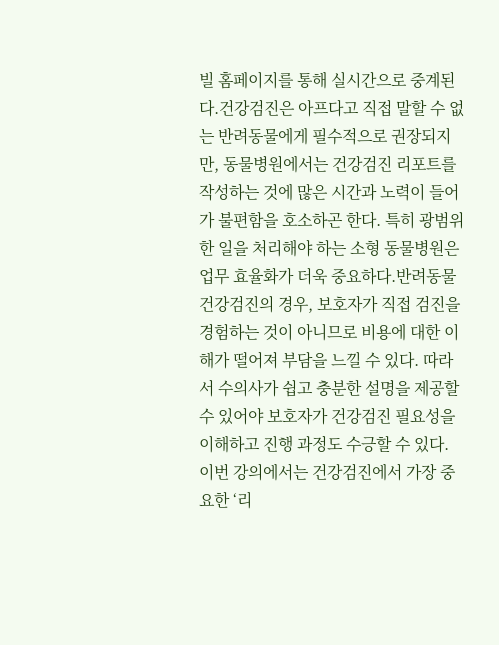빌 홈페이지를 통해 실시간으로 중계된다.건강검진은 아프다고 직접 말할 수 없는 반려동물에게 필수적으로 권장되지만, 동물병원에서는 건강검진 리포트를 작성하는 것에 많은 시간과 노력이 들어가 불편함을 호소하곤 한다. 특히 광범위한 일을 처리해야 하는 소형 동물병원은 업무 효율화가 더욱 중요하다.반려동물 건강검진의 경우, 보호자가 직접 검진을 경험하는 것이 아니므로 비용에 대한 이해가 떨어져 부담을 느낄 수 있다. 따라서 수의사가 쉽고 충분한 설명을 제공할 수 있어야 보호자가 건강검진 필요성을 이해하고 진행 과정도 수긍할 수 있다. 이번 강의에서는 건강검진에서 가장 중요한 ‘리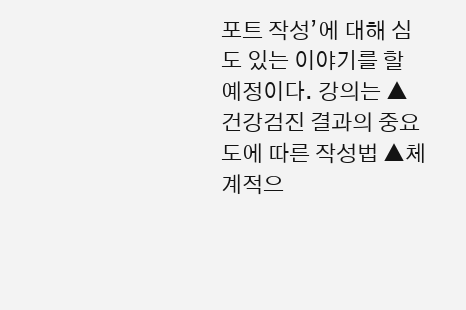포트 작성’에 대해 심도 있는 이야기를 할 예정이다. 강의는 ▲건강검진 결과의 중요도에 따른 작성법 ▲체계적으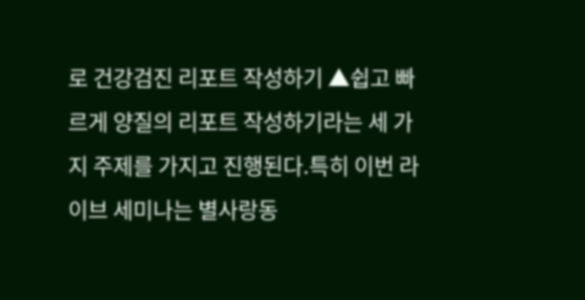로 건강검진 리포트 작성하기 ▲쉽고 빠르게 양질의 리포트 작성하기라는 세 가지 주제를 가지고 진행된다.특히 이번 라이브 세미나는 별사랑동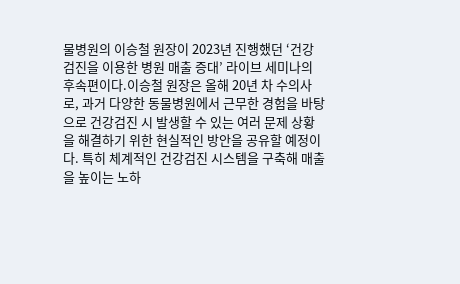물병원의 이승철 원장이 2023년 진행했던 ‘건강검진을 이용한 병원 매출 증대’ 라이브 세미나의 후속편이다.이승철 원장은 올해 20년 차 수의사로, 과거 다양한 동물병원에서 근무한 경험을 바탕으로 건강검진 시 발생할 수 있는 여러 문제 상황을 해결하기 위한 현실적인 방안을 공유할 예정이다. 특히 체계적인 건강검진 시스템을 구축해 매출을 높이는 노하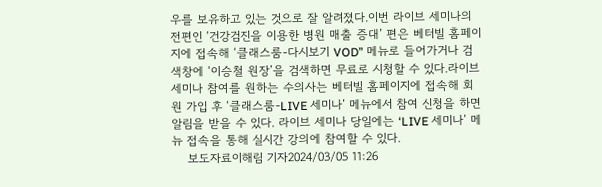우를 보유하고 있는 것으로 잘 알려졌다.이번 라이브 세미나의 전편인 ‘건강검진을 이용한 병원 매출 증대’ 편은 베터빌 홈페이지에 접속해 ‘클래스룸-다시보기 VOD” 메뉴로 들어가거나 검색창에 ‘이승철 원장’을 검색하면 무료로 시청할 수 있다.라이브 세미나 참여를 원하는 수의사는 베터빌 홈페이지에 접속해 회원 가입 후 ‘클래스룸-LIVE 세미나’ 메뉴에서 참여 신청을 하면 알림을 받을 수 있다. 라이브 세미나 당일에는 ‘LIVE 세미나’ 메뉴 접속을 통해 실시간 강의에 참여할 수 있다.
    보도자료이해림 기자2024/03/05 11:26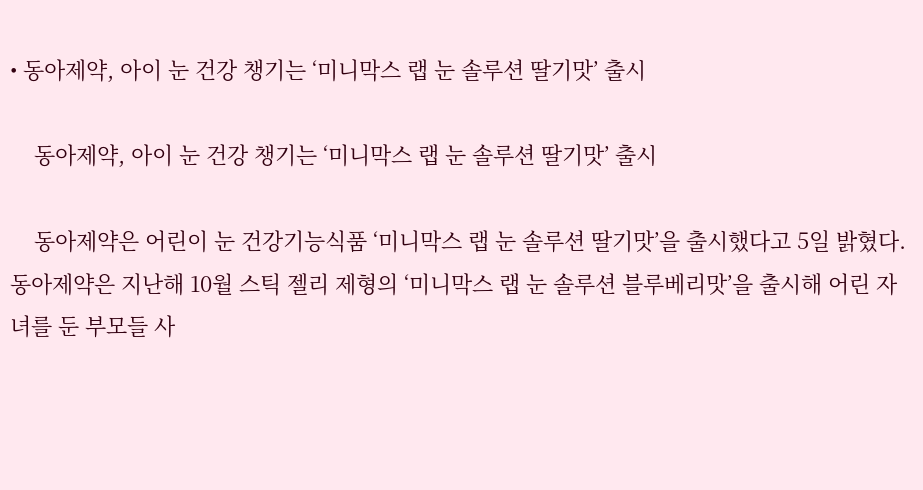• 동아제약, 아이 눈 건강 챙기는 ‘미니막스 랩 눈 솔루션 딸기맛’ 출시

    동아제약, 아이 눈 건강 챙기는 ‘미니막스 랩 눈 솔루션 딸기맛’ 출시

    동아제약은 어린이 눈 건강기능식품 ‘미니막스 랩 눈 솔루션 딸기맛’을 출시했다고 5일 밝혔다. 동아제약은 지난해 10월 스틱 젤리 제형의 ‘미니막스 랩 눈 솔루션 블루베리맛’을 출시해 어린 자녀를 둔 부모들 사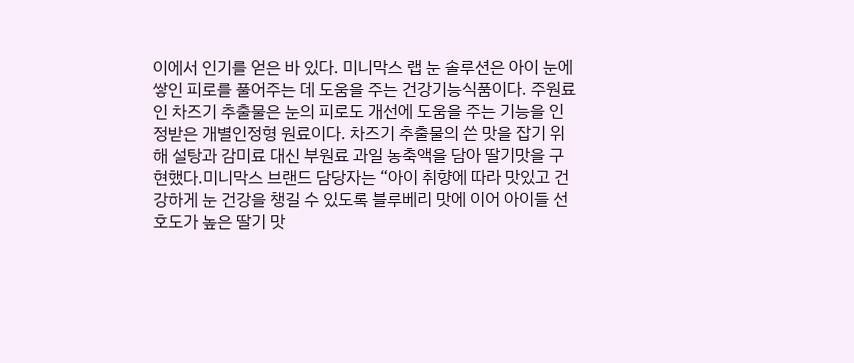이에서 인기를 얻은 바 있다. 미니막스 랩 눈 솔루션은 아이 눈에 쌓인 피로를 풀어주는 데 도움을 주는 건강기능식품이다. 주원료인 차즈기 추출물은 눈의 피로도 개선에 도움을 주는 기능을 인정받은 개별인정형 원료이다. 차즈기 추출물의 쓴 맛을 잡기 위해 설탕과 감미료 대신 부원료 과일 농축액을 담아 딸기맛을 구현했다.미니막스 브랜드 담당자는 “아이 취향에 따라 맛있고 건강하게 눈 건강을 챙길 수 있도록 블루베리 맛에 이어 아이들 선호도가 높은 딸기 맛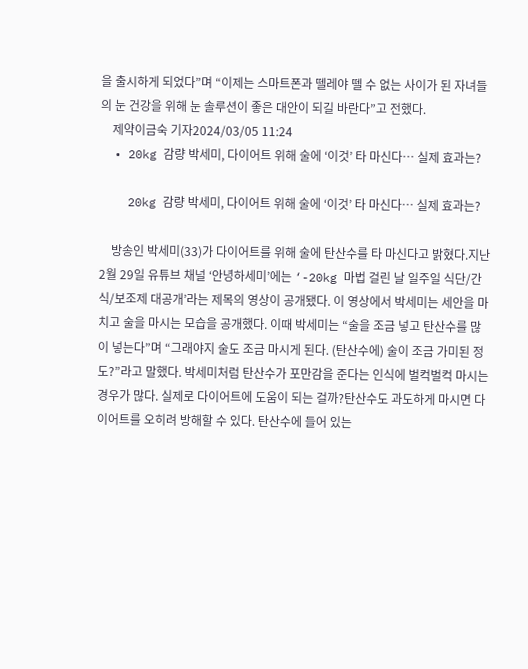을 출시하게 되었다”며 “이제는 스마트폰과 뗄레야 뗄 수 없는 사이가 된 자녀들의 눈 건강을 위해 눈 솔루션이 좋은 대안이 되길 바란다”고 전했다.
    제약이금숙 기자2024/03/05 11:24
  • 20kg 감량 박세미, 다이어트 위해 술에 ‘이것’ 타 마신다… 실제 효과는?

    20kg 감량 박세미, 다이어트 위해 술에 ‘이것’ 타 마신다… 실제 효과는?

    방송인 박세미(33)가 다이어트를 위해 술에 탄산수를 타 마신다고 밝혔다.지난 2월 29일 유튜브 채널 ‘안녕하세미’에는 ‘-20kg 마법 걸린 날 일주일 식단/간식/보조제 대공개’라는 제목의 영상이 공개됐다. 이 영상에서 박세미는 세안을 마치고 술을 마시는 모습을 공개했다. 이때 박세미는 “술을 조금 넣고 탄산수를 많이 넣는다”며 “그래야지 술도 조금 마시게 된다. (탄산수에) 술이 조금 가미된 정도?”라고 말했다. 박세미처럼 탄산수가 포만감을 준다는 인식에 벌컥벌컥 마시는 경우가 많다. 실제로 다이어트에 도움이 되는 걸까?탄산수도 과도하게 마시면 다이어트를 오히려 방해할 수 있다. 탄산수에 들어 있는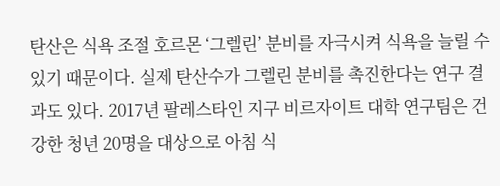탄산은 식욕 조절 호르몬 ‘그렐린’ 분비를 자극시켜 식욕을 늘릴 수 있기 때문이다. 실제 탄산수가 그렐린 분비를 촉진한다는 연구 결과도 있다. 2017년 팔레스타인 지구 비르자이트 대학 연구팀은 건강한 청년 20명을 대상으로 아침 식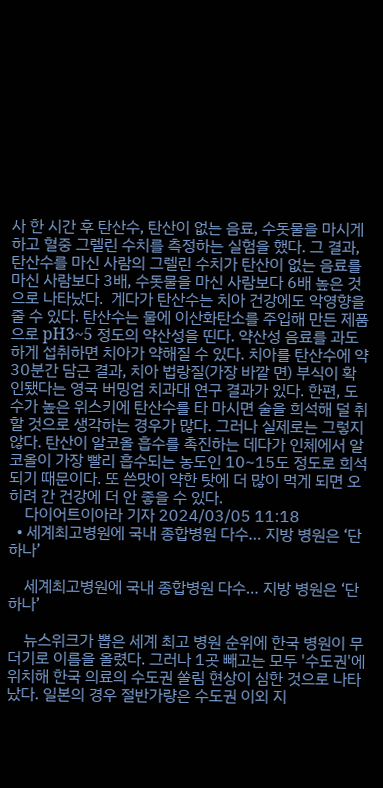사 한 시간 후 탄산수, 탄산이 없는 음료, 수돗물을 마시게 하고 혈중 그렐린 수치를 측정하는 실험을 했다. 그 결과, 탄산수를 마신 사람의 그렐린 수치가 탄산이 없는 음료를 마신 사람보다 3배, 수돗물을 마신 사람보다 6배 높은 것으로 나타났다.  게다가 탄산수는 치아 건강에도 악영향을 줄 수 있다. 탄산수는 물에 이산화탄소를 주입해 만든 제품으로 pH3~5 정도의 약산성을 띤다. 약산성 음료를 과도하게 섭취하면 치아가 약해질 수 있다. 치아를 탄산수에 약 30분간 담근 결과, 치아 법랑질(가장 바깥 면) 부식이 확인됐다는 영국 버밍엄 치과대 연구 결과가 있다. 한편, 도수가 높은 위스키에 탄산수를 타 마시면 술을 희석해 덜 취할 것으로 생각하는 경우가 많다. 그러나 실제로는 그렇지 않다. 탄산이 알코올 흡수를 촉진하는 데다가 인체에서 알코올이 가장 빨리 흡수되는 농도인 10~15도 정도로 희석되기 때문이다. 또 쓴맛이 약한 탓에 더 많이 먹게 되면 오히려 간 건강에 더 안 좋을 수 있다.
    다이어트이아라 기자 2024/03/05 11:18
  • 세계최고병원에 국내 종합병원 다수… 지방 병원은 ‘단 하나’

    세계최고병원에 국내 종합병원 다수… 지방 병원은 ‘단 하나’

    뉴스위크가 뽑은 세계 최고 병원 순위에 한국 병원이 무더기로 이름을 올렸다. 그러나 1곳 빼고는 모두 '수도권'에 위치해 한국 의료의 수도권 쏠림 현상이 심한 것으로 나타났다. 일본의 경우 절반가량은 수도권 이외 지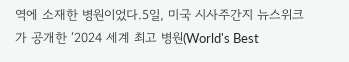역에 소재한 병원이었다.5일, 미국 시사주간지 뉴스위크가 공개한 ‘2024 세계 최고 병원(World's Best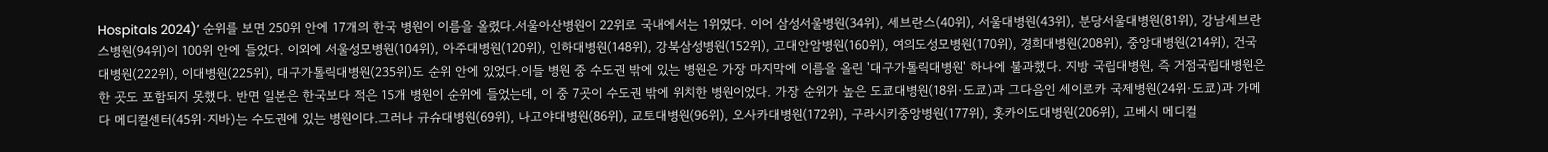Hospitals 2024)’ 순위를 보면 250위 안에 17개의 한국 병원이 이름을 올렸다.서울아산병원이 22위로 국내에서는 1위였다. 이어 삼성서울병원(34위), 세브란스(40위), 서울대병원(43위), 분당서울대병원(81위), 강남세브란스병원(94위)이 100위 안에 들었다. 이외에 서울성모병원(104위), 아주대병원(120위), 인하대병원(148위), 강북삼성병원(152위), 고대안암병원(160위), 여의도성모병원(170위), 경희대병원(208위), 중앙대병원(214위), 건국대병원(222위), 이대병원(225위), 대구가톨릭대병원(235위)도 순위 안에 있었다.이들 병원 중 수도권 밖에 있는 병원은 가장 마지막에 이름을 올린 '대구가톨릭대병원' 하나에 불과했다. 지방 국립대병원, 즉 거점국립대병원은 한 곳도 포함되지 못했다. 반면 일본은 한국보다 적은 15개 병원이 순위에 들었는데, 이 중 7곳이 수도권 밖에 위치한 병원이었다. 가장 순위가 높은 도쿄대병원(18위·도쿄)과 그다음인 세이로카 국제병원(24위·도쿄)과 가메다 메디컬센터(45위·지바)는 수도권에 있는 병원이다.그러나 규슈대병원(69위), 나고야대병원(86위), 교토대병원(96위), 오사카대병원(172위), 구라시키중앙병원(177위), 홋카이도대병원(206위), 고베시 메디컬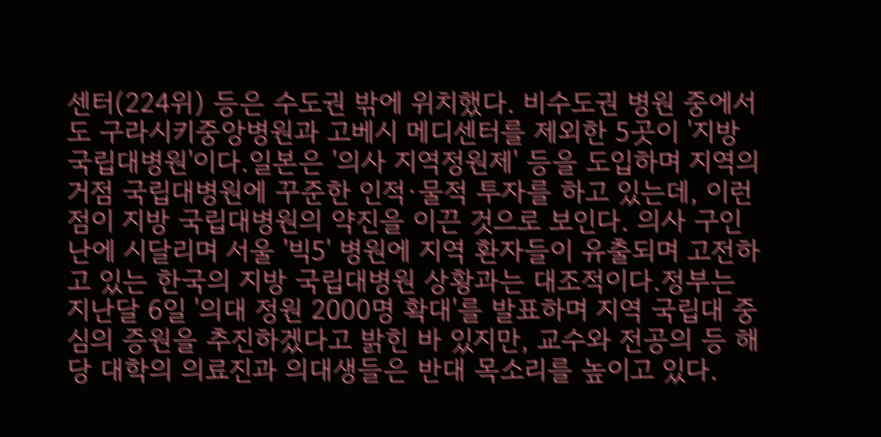센터(224위) 등은 수도권 밖에 위치했다. 비수도권 병원 중에서도 구라시키중앙병원과 고베시 메디센터를 제외한 5곳이 '지방 국립대병원'이다.일본은 '의사 지역정원제' 등을 도입하며 지역의 거점 국립대병원에 꾸준한 인적·물적 투자를 하고 있는데, 이런 점이 지방 국립대병원의 약진을 이끈 것으로 보인다. 의사 구인난에 시달리며 서울 '빅5' 병원에 지역 환자들이 유출되며 고전하고 있는 한국의 지방 국립대병원 상황과는 대조적이다.정부는 지난달 6일 '의대 정원 2000명 확대'를 발표하며 지역 국립대 중심의 증원을 추진하겠다고 밝힌 바 있지만, 교수와 전공의 등 해당 대학의 의료진과 의대생들은 반대 목소리를 높이고 있다.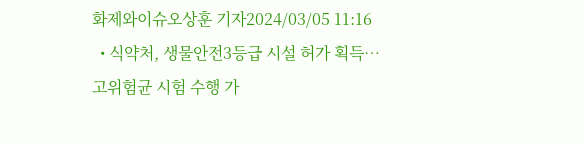화제와이슈오상훈 기자2024/03/05 11:16
  • 식약처, 생물안전3등급 시설 허가 획득… 고위험균 시험 수행 가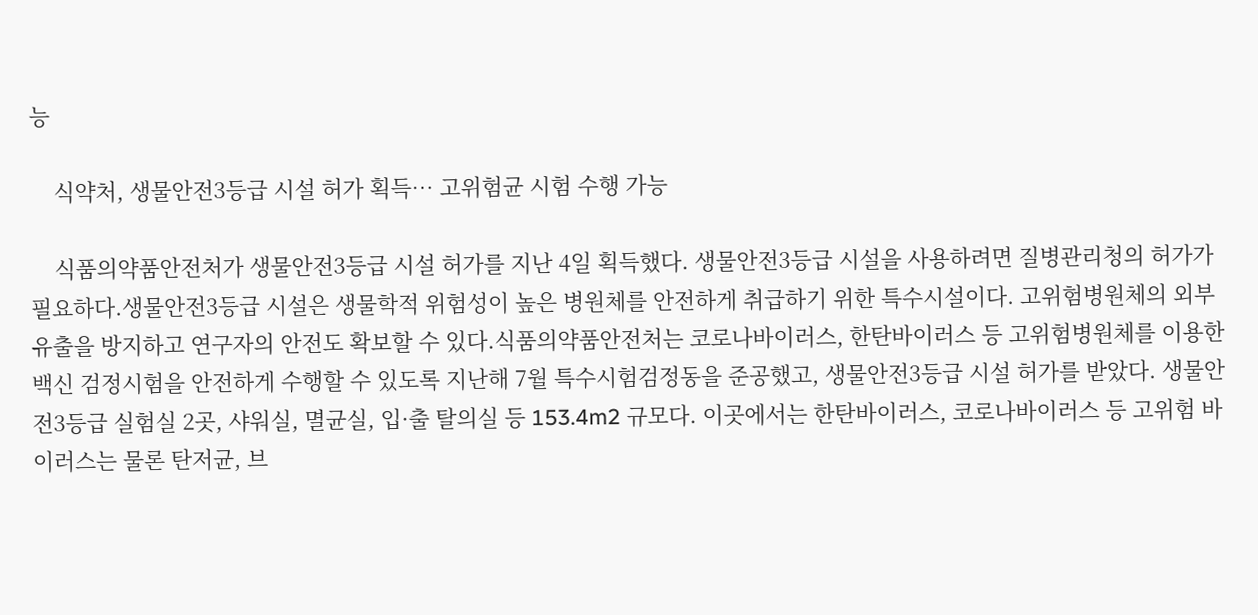능

    식약처, 생물안전3등급 시설 허가 획득… 고위험균 시험 수행 가능

    식품의약품안전처가 생물안전3등급 시설 허가를 지난 4일 획득했다. 생물안전3등급 시설을 사용하려면 질병관리청의 허가가 필요하다.생물안전3등급 시설은 생물학적 위험성이 높은 병원체를 안전하게 취급하기 위한 특수시설이다. 고위험병원체의 외부 유출을 방지하고 연구자의 안전도 확보할 수 있다.식품의약품안전처는 코로나바이러스, 한탄바이러스 등 고위험병원체를 이용한 백신 검정시험을 안전하게 수행할 수 있도록 지난해 7월 특수시험검정동을 준공했고, 생물안전3등급 시설 허가를 받았다. 생물안전3등급 실험실 2곳, 샤워실, 멸균실, 입·출 탈의실 등 153.4m2 규모다. 이곳에서는 한탄바이러스, 코로나바이러스 등 고위험 바이러스는 물론 탄저균, 브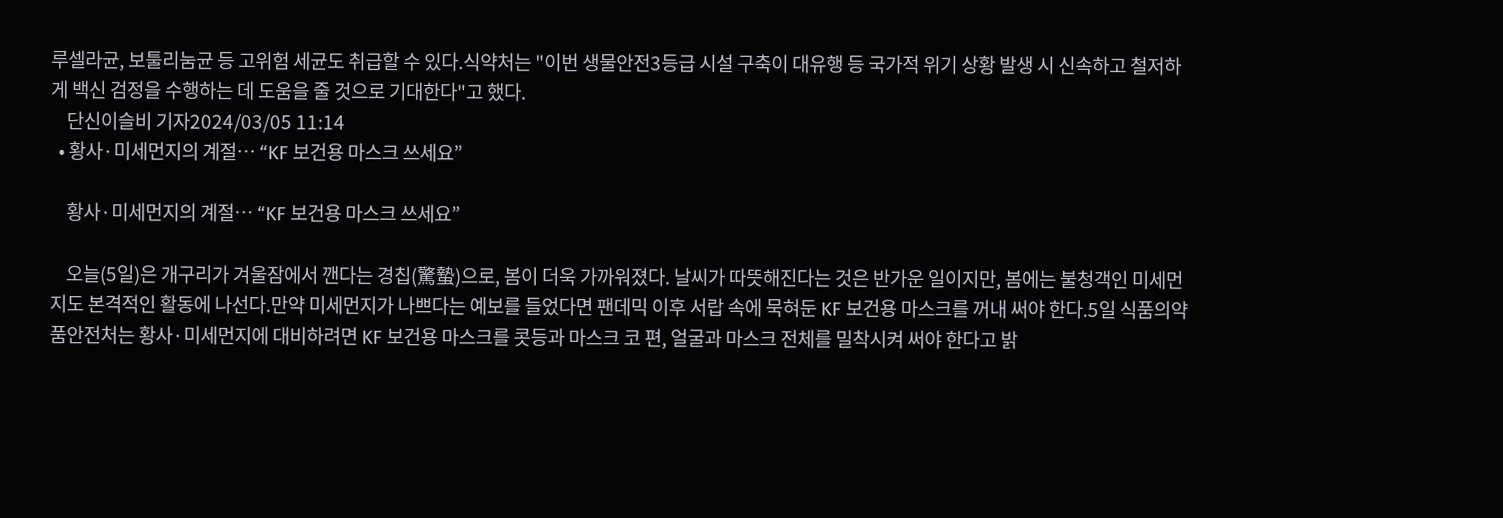루셀라균, 보툴리눔균 등 고위험 세균도 취급할 수 있다.식약처는 "이번 생물안전3등급 시설 구축이 대유행 등 국가적 위기 상황 발생 시 신속하고 철저하게 백신 검정을 수행하는 데 도움을 줄 것으로 기대한다"고 했다.
    단신이슬비 기자2024/03/05 11:14
  • 황사·미세먼지의 계절… “KF 보건용 마스크 쓰세요”

    황사·미세먼지의 계절… “KF 보건용 마스크 쓰세요”

    오늘(5일)은 개구리가 겨울잠에서 깬다는 경칩(驚蟄)으로, 봄이 더욱 가까워졌다. 날씨가 따뜻해진다는 것은 반가운 일이지만, 봄에는 불청객인 미세먼지도 본격적인 활동에 나선다.만약 미세먼지가 나쁘다는 예보를 들었다면 팬데믹 이후 서랍 속에 묵혀둔 KF 보건용 마스크를 꺼내 써야 한다.5일 식품의약품안전처는 황사·미세먼지에 대비하려면 KF 보건용 마스크를 콧등과 마스크 코 편, 얼굴과 마스크 전체를 밀착시켜 써야 한다고 밝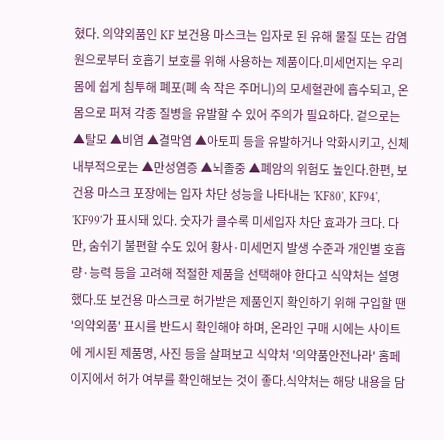혔다. 의약외품인 KF 보건용 마스크는 입자로 된 유해 물질 또는 감염원으로부터 호흡기 보호를 위해 사용하는 제품이다.미세먼지는 우리 몸에 쉽게 침투해 폐포(폐 속 작은 주머니)의 모세혈관에 흡수되고, 온몸으로 퍼져 각종 질병을 유발할 수 있어 주의가 필요하다. 겉으로는 ▲탈모 ▲비염 ▲결막염 ▲아토피 등을 유발하거나 악화시키고, 신체 내부적으로는 ▲만성염증 ▲뇌졸중 ▲폐암의 위험도 높인다.한편, 보건용 마스크 포장에는 입자 차단 성능을 나타내는 'KF80', KF94', 'KF99'가 표시돼 있다. 숫자가 클수록 미세입자 차단 효과가 크다. 다만, 숨쉬기 불편할 수도 있어 황사·미세먼지 발생 수준과 개인별 호흡량·능력 등을 고려해 적절한 제품을 선택해야 한다고 식약처는 설명했다.또 보건용 마스크로 허가받은 제품인지 확인하기 위해 구입할 땐 '의약외품' 표시를 반드시 확인해야 하며, 온라인 구매 시에는 사이트에 게시된 제품명, 사진 등을 살펴보고 식약처 '의약품안전나라' 홈페이지에서 허가 여부를 확인해보는 것이 좋다.식약처는 해당 내용을 담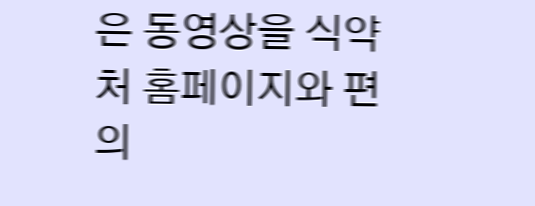은 동영상을 식약처 홈페이지와 편의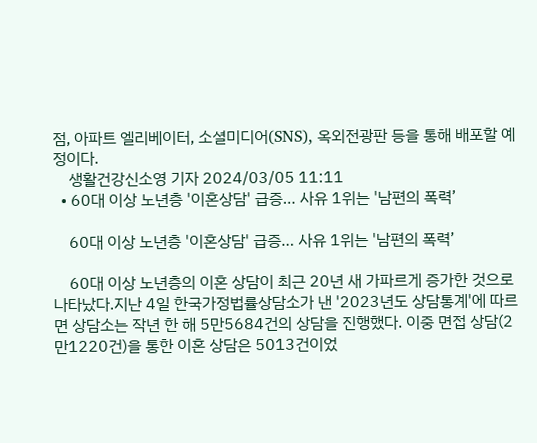점, 아파트 엘리베이터, 소셜미디어(SNS), 옥외전광판 등을 통해 배포할 예정이다.
    생활건강신소영 기자 2024/03/05 11:11
  • 60대 이상 노년층 '이혼상담' 급증… 사유 1위는 '남편의 폭력’

    60대 이상 노년층 '이혼상담' 급증… 사유 1위는 '남편의 폭력’

    60대 이상 노년층의 이혼 상담이 최근 20년 새 가파르게 증가한 것으로 나타났다.지난 4일 한국가정법률상담소가 낸 '2023년도 상담통계'에 따르면 상담소는 작년 한 해 5만5684건의 상담을 진행했다. 이중 면접 상담(2만1220건)을 통한 이혼 상담은 5013건이었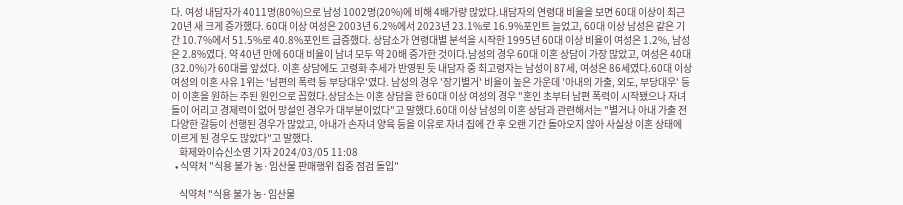다. 여성 내담자가 4011명(80%)으로 남성 1002명(20%)에 비해 4배가량 많았다.내담자의 연령대 비율을 보면 60대 이상이 최근 20년 새 크게 증가했다. 60대 이상 여성은 2003년 6.2%에서 2023년 23.1%로 16.9%포인트 늘었고, 60대 이상 남성은 같은 기간 10.7%에서 51.5%로 40.8%포인트 급증했다. 상담소가 연령대별 분석을 시작한 1995년 60대 이상 비율이 여성은 1.2%, 남성은 2.8%였다. 약 40년 만에 60대 비율이 남녀 모두 약 20배 증가한 것이다.남성의 경우 60대 이혼 상담이 가장 많았고, 여성은 40대(32.0%)가 60대를 앞섰다. 이혼 상담에도 고령화 추세가 반영된 듯 내담자 중 최고령자는 남성이 87세, 여성은 86세였다.60대 이상 여성의 이혼 사유 1위는 '남편의 폭력 등 부당대우'였다. 남성의 경우 '장기별거' 비율이 높은 가운데 '아내의 가출, 외도, 부당대우' 등이 이혼을 원하는 주된 원인으로 꼽혔다.상담소는 이혼 상담을 한 60대 이상 여성의 경우 "혼인 초부터 남편 폭력이 시작됐으나 자녀들이 어리고 경제력이 없어 망설인 경우가 대부분이었다"고 말했다.60대 이상 남성의 이혼 상담과 관련해서는 "별거나 아내 가출 전 다양한 갈등이 선행된 경우가 많았고, 아내가 손자녀 양육 등을 이유로 자녀 집에 간 후 오랜 기간 돌아오지 않아 사실상 이혼 상태에 이르게 된 경우도 많았다"고 말했다.
    화제와이슈신소영 기자 2024/03/05 11:08
  • 식약처 "식용 불가 농·임산물 판매행위 집중 점검 돌입"

    식약처 "식용 불가 농·임산물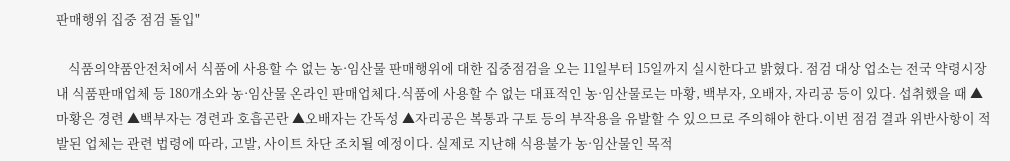판매행위 집중 점검 돌입"

    식품의약품안전처에서 식품에 사용할 수 없는 농·임산물 판매행위에 대한 집중점검을 오는 11일부터 15일까지 실시한다고 밝혔다. 점검 대상 업소는 전국 약령시장 내 식품판매업체 등 180개소와 농·임산물 온라인 판매업체다.식품에 사용할 수 없는 대표적인 농·임산물로는 마황, 백부자, 오배자, 자리공 등이 있다. 섭취했을 때 ▲마황은 경련 ▲백부자는 경련과 호흡곤란 ▲오배자는 간독성 ▲자리공은 복통과 구토 등의 부작용을 유발할 수 있으므로 주의해야 한다.이번 점검 결과 위반사항이 적발된 업체는 관련 법령에 따라, 고발, 사이트 차단 조치될 예정이다. 실제로 지난해 식용불가 농·임산물인 목적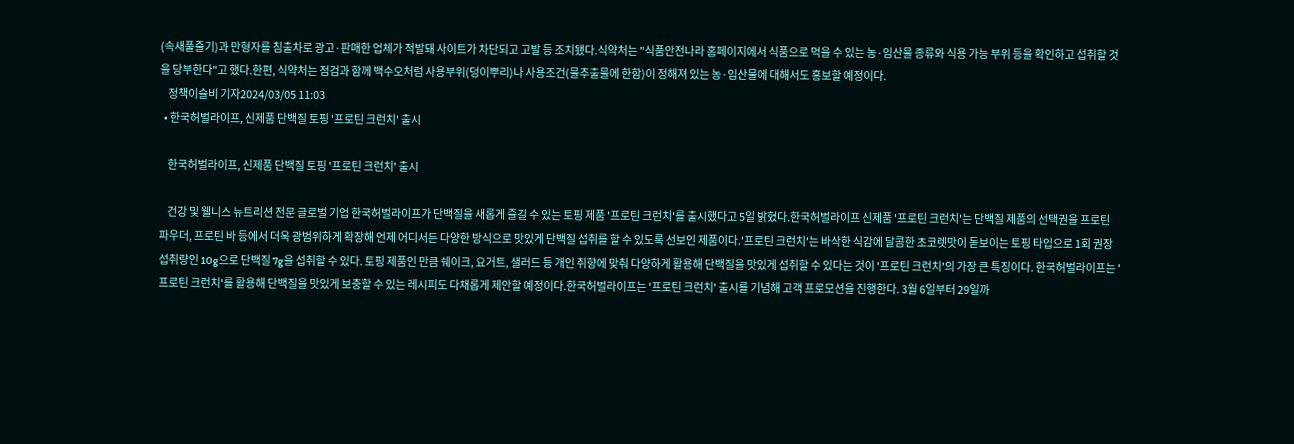(속새풀줄기)과 만형자를 침출차로 광고·판매한 업체가 적발돼 사이트가 차단되고 고발 등 조치됐다.식약처는 "식품안전나라 홈페이지에서 식품으로 먹을 수 있는 농·임산물 종류와 식용 가능 부위 등을 확인하고 섭취할 것을 당부한다"고 했다.한편, 식약처는 점검과 함께 백수오처럼 사용부위(덩이뿌리)나 사용조건(물추출물에 한함)이 정해져 있는 농·임산물에 대해서도 홍보할 예정이다.
    정책이슬비 기자2024/03/05 11:03
  • 한국허벌라이프, 신제품 단백질 토핑 '프로틴 크런치' 출시

    한국허벌라이프, 신제품 단백질 토핑 '프로틴 크런치' 출시

    건강 및 웰니스 뉴트리션 전문 글로벌 기업 한국허벌라이프가 단백질을 새롭게 즐길 수 있는 토핑 제품 '프로틴 크런치'를 출시했다고 5일 밝혔다.한국허벌라이프 신제품 '프로틴 크런치'는 단백질 제품의 선택권을 프로틴 파우더, 프로틴 바 등에서 더욱 광범위하게 확장해 언제 어디서든 다양한 방식으로 맛있게 단백질 섭취를 할 수 있도록 선보인 제품이다.'프로틴 크런치'는 바삭한 식감에 달콤한 초코렛맛이 돋보이는 토핑 타입으로 1회 권장 섭취량인 10g으로 단백질 7g을 섭취할 수 있다. 토핑 제품인 만큼 쉐이크, 요거트, 샐러드 등 개인 취향에 맞춰 다양하게 활용해 단백질을 맛있게 섭취할 수 있다는 것이 '프로틴 크런치'의 가장 큰 특징이다. 한국허벌라이프는 '프로틴 크런치'를 활용해 단백질을 맛있게 보충할 수 있는 레시피도 다채롭게 제안할 예정이다.한국허벌라이프는 '프로틴 크런치' 출시를 기념해 고객 프로모션을 진행한다. 3월 6일부터 29일까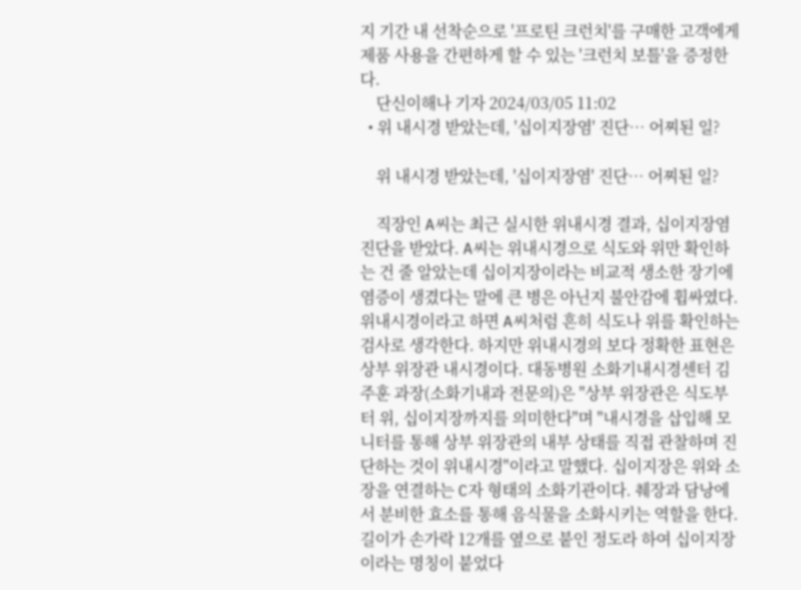지 기간 내 선착순으로 '프로틴 크런치'를 구매한 고객에게 제품 사용을 간편하게 할 수 있는 '크런치 보틀'을 증정한다.
    단신이해나 기자 2024/03/05 11:02
  • 위 내시경 받았는데, '십이지장염' 진단… 어찌된 일?

    위 내시경 받았는데, '십이지장염' 진단… 어찌된 일?

    직장인 A씨는 최근 실시한 위내시경 결과, 십이지장염 진단을 받았다. A씨는 위내시경으로 식도와 위만 확인하는 건 줄 알았는데 십이지장이라는 비교적 생소한 장기에 염증이 생겼다는 말에 큰 병은 아닌지 불안감에 휩싸였다.위내시경이라고 하면 A씨처럼 흔히 식도나 위를 확인하는 검사로 생각한다. 하지만 위내시경의 보다 정확한 표현은 상부 위장관 내시경이다. 대동병원 소화기내시경센터 김주훈 과장(소화기내과 전문의)은 "상부 위장관은 식도부터 위, 십이지장까지를 의미한다"며 "내시경을 삽입해 모니터를 통해 상부 위장관의 내부 상태를 직접 관찰하며 진단하는 것이 위내시경"이라고 말했다. 십이지장은 위와 소장을 연결하는 C자 형태의 소화기관이다. 췌장과 담낭에서 분비한 효소를 통해 음식물을 소화시키는 역할을 한다. 길이가 손가락 12개를 옆으로 붙인 정도라 하여 십이지장이라는 명칭이 붙었다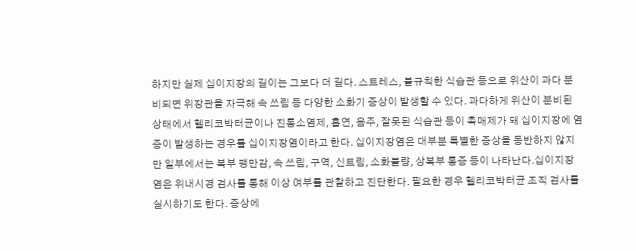하지만 실제 십이지장의 길이는 그보다 더 길다. 스트레스, 불규칙한 식습관 등으로 위산이 과다 분비되면 위장관을 자극해 속 쓰림 등 다양한 소화기 증상이 발생할 수 있다. 과다하게 위산이 분비된 상태에서 헬리코박터균이나 진통소염제, 흡연, 음주, 잘못된 식습관 등이 촉매제가 돼 십이지장에 염증이 발생하는 경우를 십이지장염이라고 한다. 십이지장염은 대부분 특별한 증상을 동반하지 않지만 일부에서는 복부 팽만감, 속 쓰림, 구역, 신트림, 소화불량, 상복부 통증 등이 나타난다.십이지장염은 위내시경 검사를 통해 이상 여부를 관찰하고 진단한다. 필요한 경우 헬리코박터균 조직 검사를 실시하기도 한다. 증상에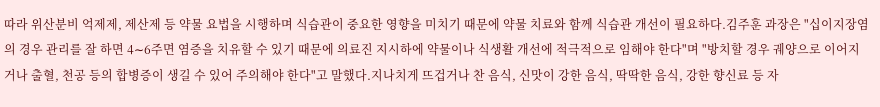따라 위산분비 억제제, 제산제 등 약물 요법을 시행하며 식습관이 중요한 영향을 미치기 때문에 약물 치료와 함께 식습관 개선이 필요하다.김주훈 과장은 "십이지장염의 경우 관리를 잘 하면 4∼6주면 염증을 치유할 수 있기 때문에 의료진 지시하에 약물이나 식생활 개선에 적극적으로 임해야 한다"며 "방치할 경우 궤양으로 이어지거나 출혈, 천공 등의 합병증이 생길 수 있어 주의해야 한다"고 말했다.지나치게 뜨겁거나 찬 음식, 신맛이 강한 음식, 딱딱한 음식, 강한 향신료 등 자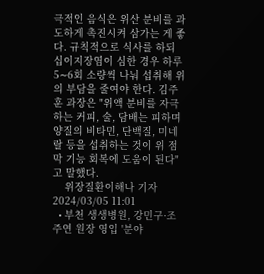극적인 음식은 위산 분비를 과도하게 촉진시켜 삼가는 게 좋다. 규칙적으로 식사를 하되 십이지장염이 심한 경우 하루 5∼6회 소량씩 나눠 섭취해 위의 부담을 줄여야 한다. 김주훈 과장은 "위액 분비를 자극하는 커피, 술, 담배는 피하며 양질의 비타민, 단백질, 미네랄 등을 섭취하는 것이 위 점막 기능 회복에 도움이 된다"고 말했다.
    위장질환이해나 기자2024/03/05 11:01
  • 부천 생생병원, 강민구·조주연 원장 영입 '분야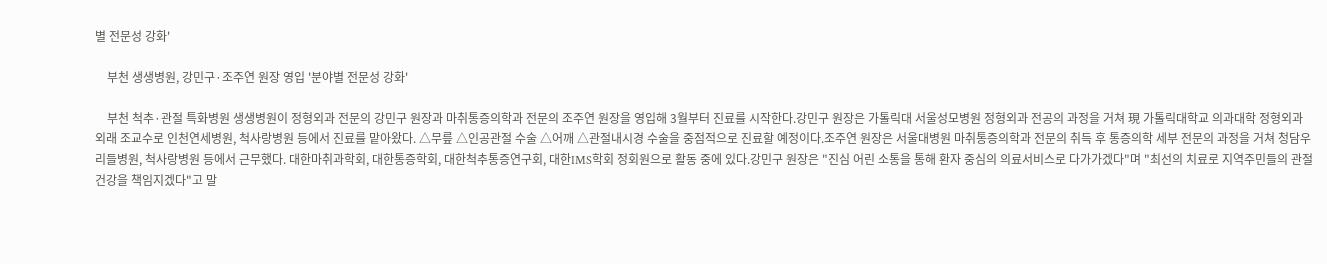별 전문성 강화'

    부천 생생병원, 강민구·조주연 원장 영입 '분야별 전문성 강화'

    부천 척추·관절 특화병원 생생병원이 정형외과 전문의 강민구 원장과 마취통증의학과 전문의 조주연 원장을 영입해 3월부터 진료를 시작한다.강민구 원장은 가톨릭대 서울성모병원 정형외과 전공의 과정을 거쳐 現 가톨릭대학교 의과대학 정형외과 외래 조교수로 인천연세병원, 척사랑병원 등에서 진료를 맡아왔다. △무릎 △인공관절 수술 △어깨 △관절내시경 수술을 중점적으로 진료할 예정이다.조주연 원장은 서울대병원 마취통증의학과 전문의 취득 후 통증의학 세부 전문의 과정을 거쳐 청담우리들병원, 척사랑병원 등에서 근무했다. 대한마취과학회, 대한통증학회, 대한척추통증연구회, 대한IMS학회 정회원으로 활동 중에 있다.강민구 원장은 "진심 어린 소통을 통해 환자 중심의 의료서비스로 다가가겠다"며 "최선의 치료로 지역주민들의 관절 건강을 책임지겠다"고 말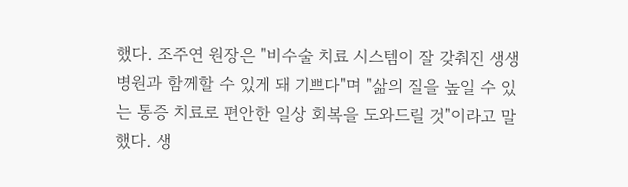했다. 조주연 원장은 "비수술 치료 시스템이 잘 갖춰진 생생병원과 함께할 수 있게 돼 기쁘다"며 "삶의 질을 높일 수 있는 통증 치료로 편안한 일상 회복을 도와드릴 것"이라고 말했다. 생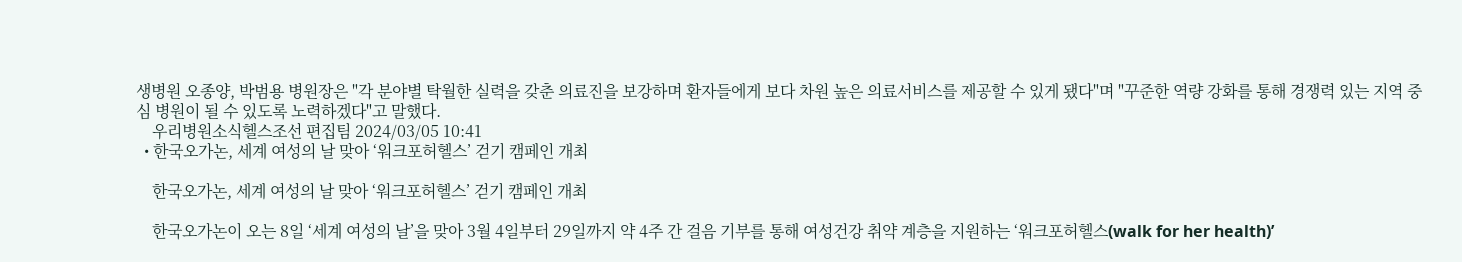생병원 오종양, 박범용 병원장은 "각 분야별 탁월한 실력을 갖춘 의료진을 보강하며 환자들에게 보다 차원 높은 의료서비스를 제공할 수 있게 됐다"며 "꾸준한 역량 강화를 통해 경쟁력 있는 지역 중심 병원이 될 수 있도록 노력하겠다"고 말했다.
    우리병원소식헬스조선 편집팀 2024/03/05 10:41
  • 한국오가논, 세계 여성의 날 맞아 ‘워크포허헬스’ 걷기 캠페인 개최

    한국오가논, 세계 여성의 날 맞아 ‘워크포허헬스’ 걷기 캠페인 개최

    한국오가논이 오는 8일 ‘세계 여성의 날’을 맞아 3월 4일부터 29일까지 약 4주 간 걸음 기부를 통해 여성건강 취약 계층을 지원하는 ‘워크포허헬스(walk for her health)’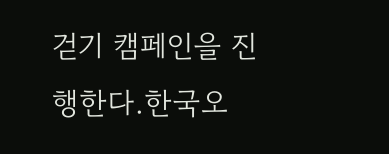걷기 캠페인을 진행한다.한국오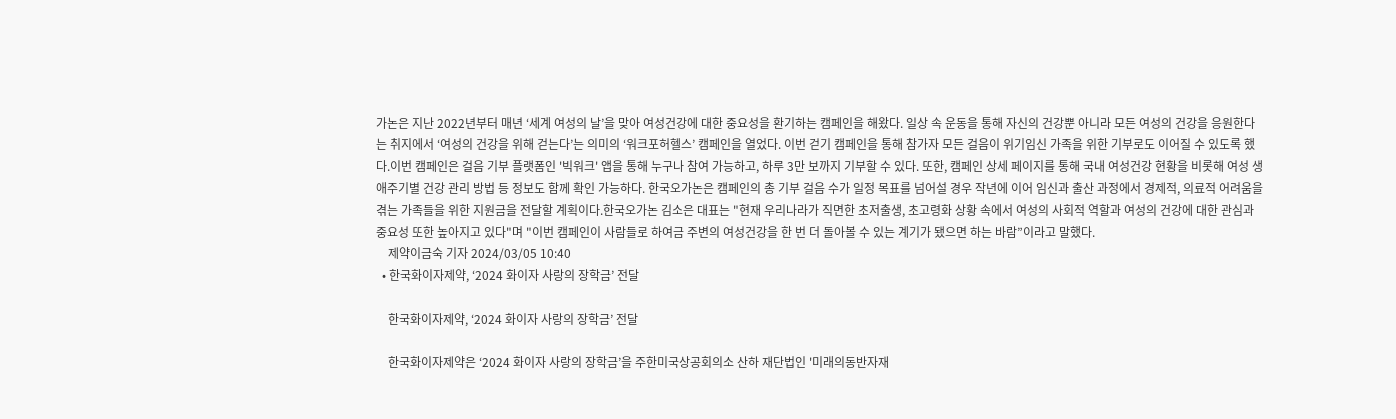가논은 지난 2022년부터 매년 ‘세계 여성의 날’을 맞아 여성건강에 대한 중요성을 환기하는 캠페인을 해왔다. 일상 속 운동을 통해 자신의 건강뿐 아니라 모든 여성의 건강을 응원한다는 취지에서 ‘여성의 건강을 위해 걷는다’는 의미의 ‘워크포허헬스’ 캠페인을 열었다. 이번 걷기 캠페인을 통해 참가자 모든 걸음이 위기임신 가족을 위한 기부로도 이어질 수 있도록 했다.이번 캠페인은 걸음 기부 플랫폼인 '빅워크' 앱을 통해 누구나 참여 가능하고, 하루 3만 보까지 기부할 수 있다. 또한, 캠페인 상세 페이지를 통해 국내 여성건강 현황을 비롯해 여성 생애주기별 건강 관리 방법 등 정보도 함께 확인 가능하다. 한국오가논은 캠페인의 총 기부 걸음 수가 일정 목표를 넘어설 경우 작년에 이어 임신과 출산 과정에서 경제적, 의료적 어려움을 겪는 가족들을 위한 지원금을 전달할 계획이다.한국오가논 김소은 대표는 "현재 우리나라가 직면한 초저출생, 초고령화 상황 속에서 여성의 사회적 역할과 여성의 건강에 대한 관심과 중요성 또한 높아지고 있다"며 "이번 캠페인이 사람들로 하여금 주변의 여성건강을 한 번 더 돌아볼 수 있는 계기가 됐으면 하는 바람”이라고 말했다.
    제약이금숙 기자 2024/03/05 10:40
  • 한국화이자제약, ‘2024 화이자 사랑의 장학금’ 전달

    한국화이자제약, ‘2024 화이자 사랑의 장학금’ 전달

    한국화이자제약은 ‘2024 화이자 사랑의 장학금’을 주한미국상공회의소 산하 재단법인 '미래의동반자재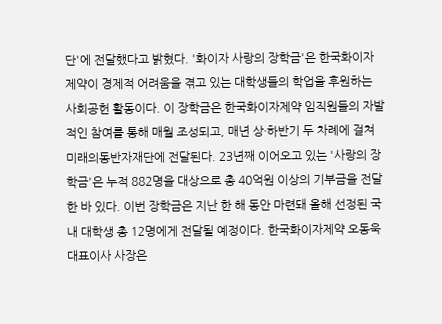단'에 전달했다고 밝혔다. '화이자 사랑의 장학금'은 한국화이자제약이 경제적 어려움을 겪고 있는 대학생들의 학업을 후원하는 사회공헌 활동이다. 이 장학금은 한국화이자제약 임직원들의 자발적인 참여를 통해 매월 조성되고, 매년 상·하반기 두 차례에 걸쳐 미래의동반자재단에 전달된다. 23년째 이어오고 있는 '사랑의 장학금'은 누적 882명을 대상으로 총 40억원 이상의 기부금을 전달한 바 있다. 이번 장학금은 지난 한 해 동안 마련돼 올해 선정된 국내 대학생 총 12명에게 전달될 예정이다. 한국화이자제약 오동욱 대표이사 사장은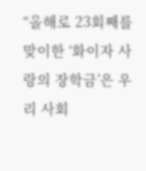“올해로 23회째를 맞이한 ‘화이자 사랑의 장학금’은 우리 사회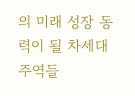의 미래 성장 동력이 될 차세대 주역들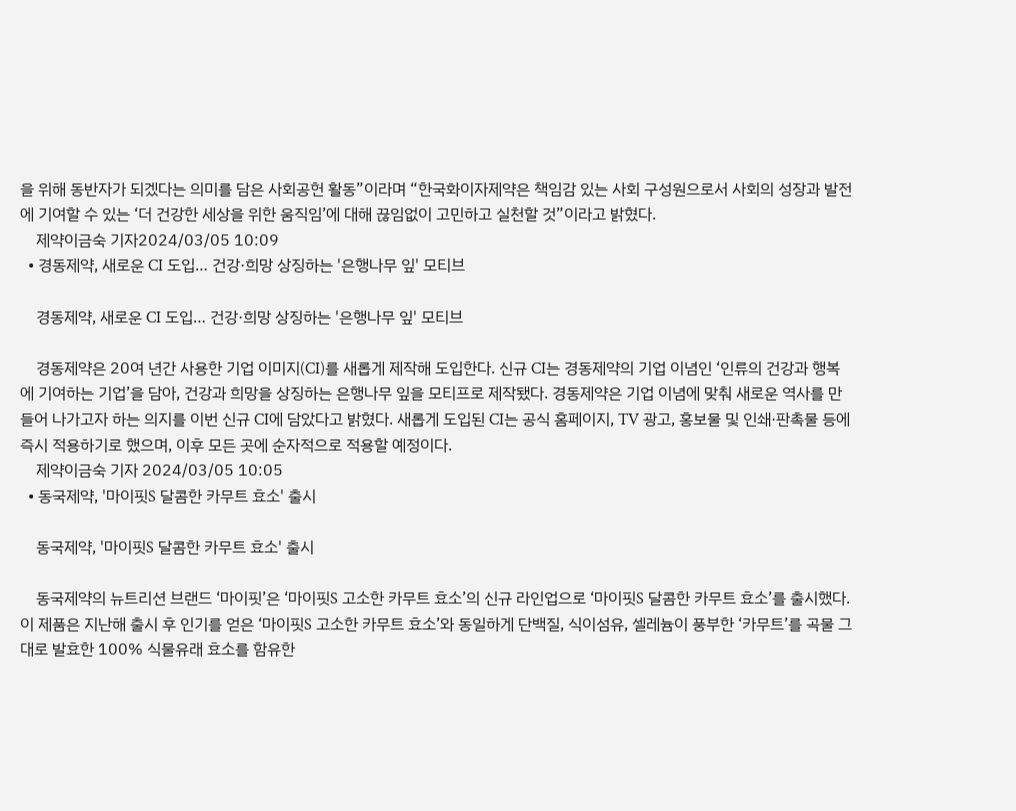을 위해 동반자가 되겠다는 의미를 담은 사회공헌 활동”이라며 “한국화이자제약은 책임감 있는 사회 구성원으로서 사회의 성장과 발전에 기여할 수 있는 ‘더 건강한 세상을 위한 움직임’에 대해 끊임없이 고민하고 실천할 것”이라고 밝혔다.
    제약이금숙 기자2024/03/05 10:09
  • 경동제약, 새로운 CI 도입… 건강·희망 상징하는 '은행나무 잎' 모티브

    경동제약, 새로운 CI 도입… 건강·희망 상징하는 '은행나무 잎' 모티브

    경동제약은 20여 년간 사용한 기업 이미지(CI)를 새롭게 제작해 도입한다. 신규 CI는 경동제약의 기업 이념인 ‘인류의 건강과 행복에 기여하는 기업’을 담아, 건강과 희망을 상징하는 은행나무 잎을 모티프로 제작됐다. 경동제약은 기업 이념에 맞춰 새로운 역사를 만들어 나가고자 하는 의지를 이번 신규 CI에 담았다고 밝혔다. 새롭게 도입된 CI는 공식 홈페이지, TV 광고, 홍보물 및 인쇄·판촉물 등에 즉시 적용하기로 했으며, 이후 모든 곳에 순자적으로 적용할 예정이다.
    제약이금숙 기자 2024/03/05 10:05
  • 동국제약, '마이핏S 달콤한 카무트 효소' 출시

    동국제약, '마이핏S 달콤한 카무트 효소' 출시

    동국제약의 뉴트리션 브랜드 ‘마이핏’은 ‘마이핏S 고소한 카무트 효소’의 신규 라인업으로 ‘마이핏S 달콤한 카무트 효소’를 출시했다.이 제품은 지난해 출시 후 인기를 얻은 ‘마이핏S 고소한 카무트 효소’와 동일하게 단백질, 식이섬유, 셀레늄이 풍부한 ‘카무트’를 곡물 그대로 발효한 100% 식물유래 효소를 함유한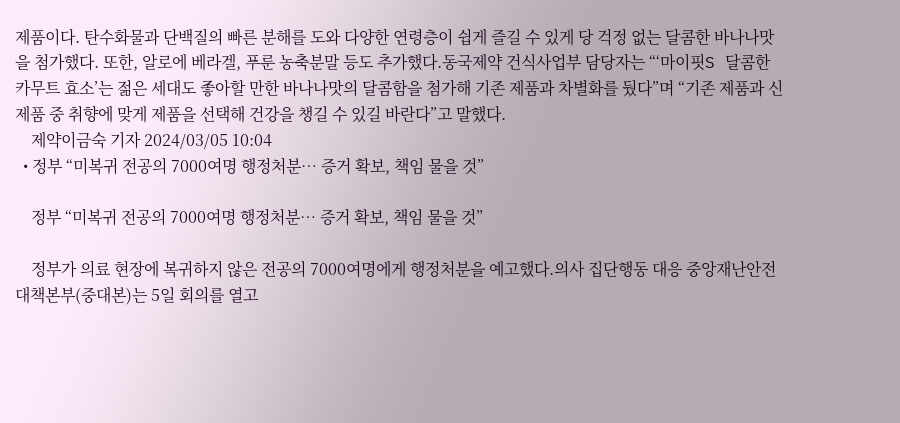제품이다. 탄수화물과 단백질의 빠른 분해를 도와 다양한 연령층이 쉽게 즐길 수 있게 당 걱정 없는 달콤한 바나나맛을 첨가했다. 또한, 알로에 베라겔, 푸룬 농축분말 등도 추가했다.동국제약 건식사업부 담당자는 “‘마이핏S 달콤한 카무트 효소’는 젊은 세대도 좋아할 만한 바나나맛의 달콤함을 첨가해 기존 제품과 차별화를 뒀다”며 “기존 제품과 신제품 중 취향에 맞게 제품을 선택해 건강을 챙길 수 있길 바란다”고 말했다.
    제약이금숙 기자 2024/03/05 10:04
  • 정부 “미복귀 전공의 7000여명 행정처분… 증거 확보, 책임 물을 것”

    정부 “미복귀 전공의 7000여명 행정처분… 증거 확보, 책임 물을 것”

    정부가 의료 현장에 복귀하지 않은 전공의 7000여명에게 행정처분을 예고했다.의사 집단행동 대응 중앙재난안전대책본부(중대본)는 5일 회의를 열고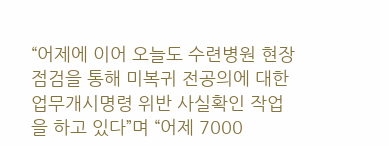“어제에 이어 오늘도 수련병원 현장점검을 통해 미복귀 전공의에 대한 업무개시명령 위반 사실확인 작업을 하고 있다”며 “어제 7000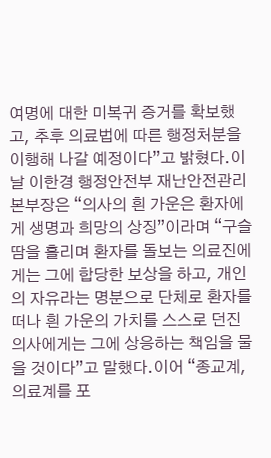여명에 대한 미복귀 증거를 확보했고, 추후 의료법에 따른 행정처분을 이행해 나갈 예정이다”고 밝혔다.이날 이한경 행정안전부 재난안전관리본부장은 “의사의 흰 가운은 환자에게 생명과 희망의 상징”이라며 “구슬땀을 흘리며 환자를 돌보는 의료진에게는 그에 합당한 보상을 하고, 개인의 자유라는 명분으로 단체로 환자를 떠나 흰 가운의 가치를 스스로 던진 의사에게는 그에 상응하는 책임을 물을 것이다”고 말했다.이어 “종교계, 의료계를 포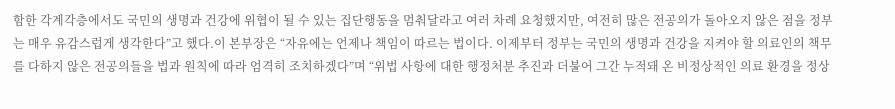함한 각계각층에서도 국민의 생명과 건강에 위협이 될 수 있는 집단행동을 멈춰달라고 여러 차례 요청했지만, 여전히 많은 전공의가 돌아오지 않은 점을 정부는 매우 유감스럽게 생각한다”고 했다.이 본부장은 “자유에는 언제나 책임이 따르는 법이다. 이제부터 정부는 국민의 생명과 건강을 지켜야 할 의료인의 책무를 다하지 않은 전공의들을 법과 원칙에 따라 엄격히 조치하겠다”며 “위법 사항에 대한 행정처분 추진과 더불어 그간 누적돼 온 비정상적인 의료 환경을 정상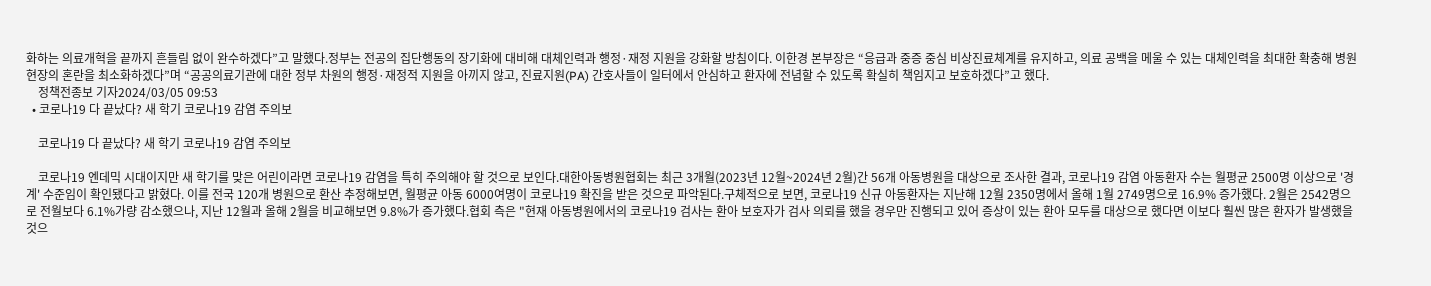화하는 의료개혁을 끝까지 흔들림 없이 완수하겠다”고 말했다.정부는 전공의 집단행동의 장기화에 대비해 대체인력과 행정·재정 지원을 강화할 방침이다. 이한경 본부장은 “응급과 중증 중심 비상진료체계를 유지하고, 의료 공백을 메울 수 있는 대체인력을 최대한 확충해 병원 현장의 혼란을 최소화하겠다”며 “공공의료기관에 대한 정부 차원의 행정·재정적 지원을 아끼지 않고, 진료지원(PA) 간호사들이 일터에서 안심하고 환자에 전념할 수 있도록 확실히 책임지고 보호하겠다”고 했다.
    정책전종보 기자2024/03/05 09:53
  • 코로나19 다 끝났다? 새 학기 코로나19 감염 주의보

    코로나19 다 끝났다? 새 학기 코로나19 감염 주의보

    코로나19 엔데믹 시대이지만 새 학기를 맞은 어린이라면 코로나19 감염을 특히 주의해야 할 것으로 보인다.대한아동병원협회는 최근 3개월(2023년 12월~2024년 2월)간 56개 아동병원을 대상으로 조사한 결과, 코로나19 감염 아동환자 수는 월평균 2500명 이상으로 '경계' 수준임이 확인됐다고 밝혔다. 이를 전국 120개 병원으로 환산 추정해보면, 월평균 아동 6000여명이 코로나19 확진을 받은 것으로 파악된다.구체적으로 보면, 코로나19 신규 아동환자는 지난해 12월 2350명에서 올해 1월 2749명으로 16.9% 증가했다. 2월은 2542명으로 전월보다 6.1%가량 감소했으나, 지난 12월과 올해 2월을 비교해보면 9.8%가 증가했다.협회 측은 "현재 아동병원에서의 코로나19 검사는 환아 보호자가 검사 의뢰를 했을 경우만 진행되고 있어 증상이 있는 환아 모두를 대상으로 했다면 이보다 훨씬 많은 환자가 발생했을 것으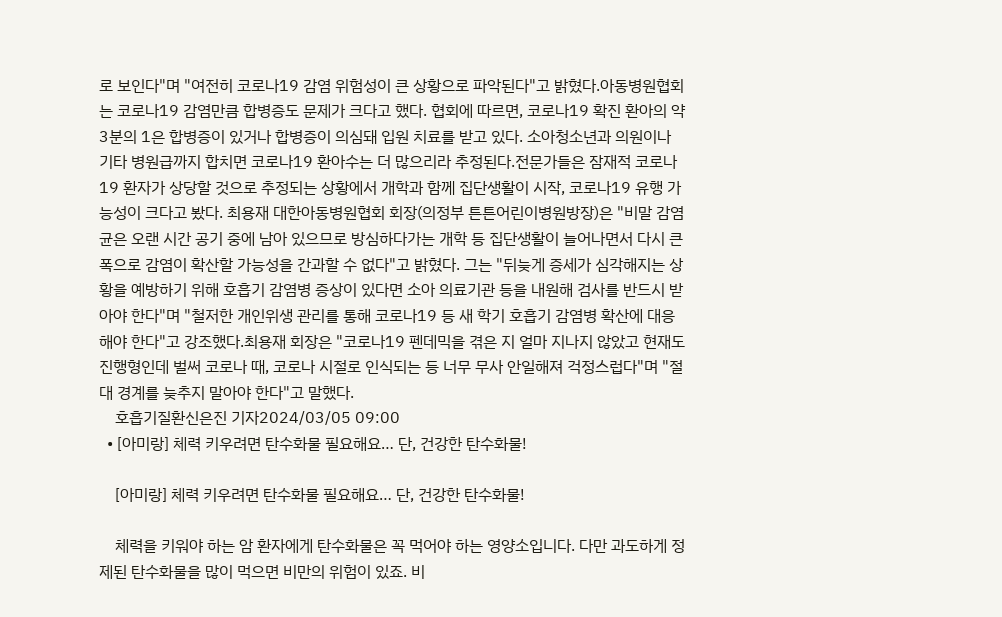로 보인다"며 "여전히 코로나19 감염 위험성이 큰 상황으로 파악된다"고 밝혔다.아동병원협회는 코로나19 감염만큼 합병증도 문제가 크다고 했다. 협회에 따르면, 코로나19 확진 환아의 약 3분의 1은 합병증이 있거나 합병증이 의심돼 입원 치료를 받고 있다. 소아청소년과 의원이나 기타 병원급까지 합치면 코로나19 환아수는 더 많으리라 추정된다.전문가들은 잠재적 코로나19 환자가 상당할 것으로 추정되는 상황에서 개학과 함께 집단생활이 시작, 코로나19 유행 가능성이 크다고 봤다. 최용재 대한아동병원협회 회장(의정부 튼튼어린이병원방장)은 "비말 감염균은 오랜 시간 공기 중에 남아 있으므로 방심하다가는 개학 등 집단생활이 늘어나면서 다시 큰 폭으로 감염이 확산할 가능성을 간과할 수 없다"고 밝혔다. 그는 "뒤늦게 증세가 심각해지는 상황을 예방하기 위해 호흡기 감염병 증상이 있다면 소아 의료기관 등을 내원해 검사를 반드시 받아야 한다"며 "철저한 개인위생 관리를 통해 코로나19 등 새 학기 호흡기 감염병 확산에 대응해야 한다"고 강조했다.최용재 회장은 "코로나19 펜데믹을 겪은 지 얼마 지나지 않았고 현재도 진행형인데 벌써 코로나 때, 코로나 시절로 인식되는 등 너무 무사 안일해져 걱정스럽다"며 "절대 경계를 늦추지 말아야 한다"고 말했다.
    호흡기질환신은진 기자2024/03/05 09:00
  • [아미랑] 체력 키우려면 탄수화물 필요해요… 단, 건강한 탄수화물!

    [아미랑] 체력 키우려면 탄수화물 필요해요… 단, 건강한 탄수화물!

    체력을 키워야 하는 암 환자에게 탄수화물은 꼭 먹어야 하는 영양소입니다. 다만 과도하게 정제된 탄수화물을 많이 먹으면 비만의 위험이 있죠. 비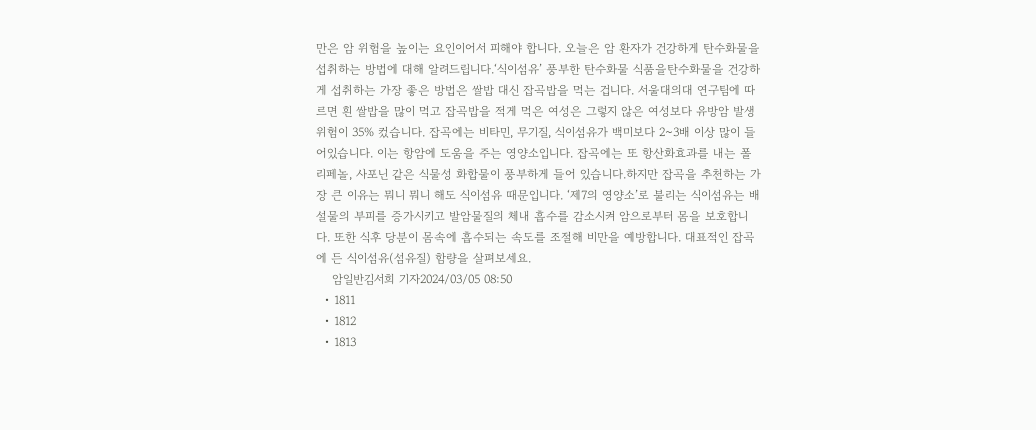만은 암 위험을 높이는 요인이어서 피해야 합니다. 오늘은 암 환자가 건강하게 탄수화물을 섭취하는 방법에 대해 알려드립니다.‘식이섬유’ 풍부한 탄수화물 식품을탄수화물을 건강하게 섭취하는 가장 좋은 방법은 쌀밥 대신 잡곡밥을 먹는 겁니다. 서울대의대 연구팀에 따르면 흰 쌀밥을 많이 먹고 잡곡밥을 적게 먹은 여성은 그렇지 않은 여성보다 유방암 발생 위험이 35% 컸습니다. 잡곡에는 비타민, 무기질, 식이섬유가 백미보다 2~3배 이상 많이 들어있습니다. 이는 항암에 도움을 주는 영양소입니다. 잡곡에는 또 항산화효과를 내는 폴리페놀, 사포닌 같은 식물성 화합물이 풍부하게 들어 있습니다.하지만 잡곡을 추천하는 가장 큰 이유는 뭐니 뭐니 해도 식이섬유 때문입니다. ‘제7의 영양소’로 불리는 식이섬유는 배설물의 부피를 증가시키고 발암물질의 체내 흡수를 감소시켜 암으로부터 몸을 보호합니다. 또한 식후 당분이 몸속에 흡수되는 속도를 조절해 비만을 예방합니다. 대표적인 잡곡에 든 식이섬유(섬유질) 함량을 살펴보세요.
    암일반김서희 기자2024/03/05 08:50
  • 1811
  • 1812
  • 1813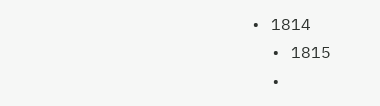• 1814
  • 1815
  •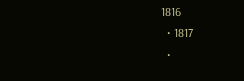1816
  • 1817
  •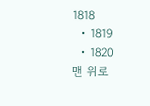1818
  • 1819
  • 1820
맨 위로